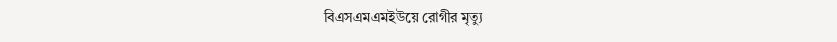বিএসএমএমইউয়ে রোগীর মৃত্যু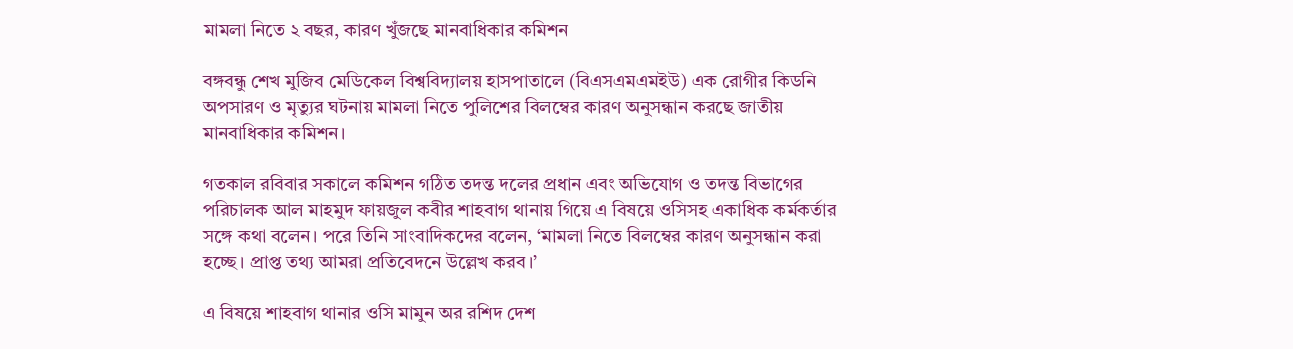মামলা নিতে ২ বছর, কারণ খুঁজছে মানবাধিকার কমিশন

বঙ্গবন্ধু শেখ মুজিব মেডিকেল বিশ্ববিদ্যালয় হাসপাতালে (বিএসএমএমইউ) এক রোগীর কিডনি অপসারণ ও মৃত্যুর ঘটনায় মামলা নিতে পুলিশের বিলম্বের কারণ অনুসন্ধান করছে জাতীয় মানবাধিকার কমিশন।

গতকাল রবিবার সকালে কমিশন গঠিত তদন্ত দলের প্রধান এবং অভিযোগ ও তদন্ত বিভাগের পরিচালক আল মাহমুদ ফায়জুল কবীর শাহবাগ থানায় গিয়ে এ বিষয়ে ওসিসহ একাধিক কর্মকর্তার সঙ্গে কথা বলেন। পরে তিনি সাংবাদিকদের বলেন, ‘মামলা নিতে বিলম্বের কারণ অনুসন্ধান করা হচ্ছে। প্রাপ্ত তথ্য আমরা প্রতিবেদনে উল্লেখ করব।’

এ বিষয়ে শাহবাগ থানার ওসি মামুন অর রশিদ দেশ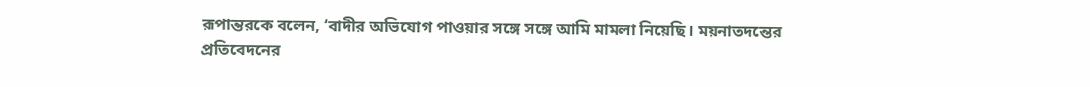রূপান্তরকে বলেন, ‘বাদীর অভিযোগ পাওয়ার সঙ্গে সঙ্গে আমি মামলা নিয়েছি। ময়নাতদন্তের প্রতিবেদনের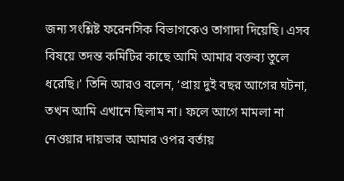জন্য সংশ্লিষ্ট ফরেনসিক বিভাগকেও তাগাদা দিয়েছি। এসব বিষয়ে তদন্ত কমিটির কাছে আমি আমার বক্তব্য তুলে ধরেছি।’ তিনি আরও বলেন, ‘প্রায় দুই বছর আগের ঘটনা, তখন আমি এখানে ছিলাম না। ফলে আগে মামলা না নেওয়ার দায়ভার আমার ওপর বর্তায়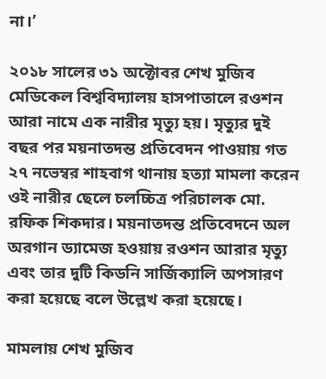না।’

২০১৮ সালের ৩১ অক্টোবর শেখ মুজিব মেডিকেল বিশ্ববিদ্যালয় হাসপাতালে রওশন আরা নামে এক নারীর মৃত্যু হয়। মৃত্যুর দুই বছর পর ময়নাতদন্ত প্রতিবেদন পাওয়ায় গত ২৭ নভেম্বর শাহবাগ থানায় হত্যা মামলা করেন ওই নারীর ছেলে চলচ্চিত্র পরিচালক মো. রফিক শিকদার। ময়নাতদন্ত প্রতিবেদনে অল অরগান ড্যামেজ হওয়ায় রওশন আরার মৃত্যু এবং তার দুটি কিডনি সার্জিক্যালি অপসারণ করা হয়েছে বলে উল্লেখ করা হয়েছে।

মামলায় শেখ মুজিব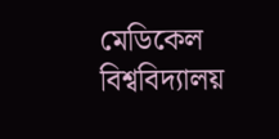মেডিকেল বিশ্ববিদ্যালয়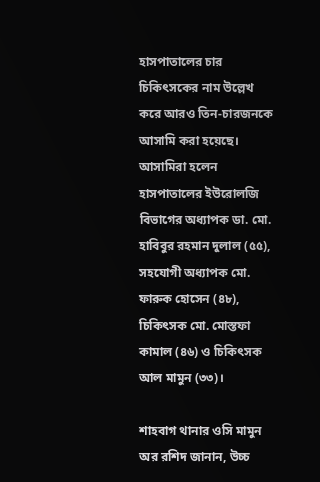হাসপাতালের চার চিকিৎসকের নাম উল্লেখ করে আরও তিন-চারজনকে আসামি করা হয়েছে। আসামিরা হলেন হাসপাতালের ইউরোলজি বিভাগের অধ্যাপক ডা. মো. হাবিবুর রহমান দুলাল (৫৫), সহযোগী অধ্যাপক মো. ফারুক হোসেন (৪৮), চিকিৎসক মো. মোস্তফা কামাল (৪৬) ও চিকিৎসক আল মামুন (৩৩)।

শাহবাগ থানার ওসি মামুন অর রশিদ জানান, উচ্চ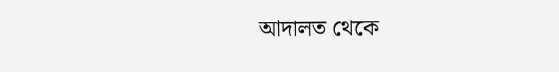আদালত থেকে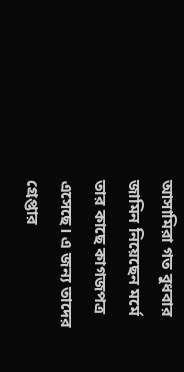আসামিরা গত বুধবার জামিন নিয়েছেন মর্মে তার কাছে কাগজপত্র এসেছে। এ জন্য তাদের গ্রেপ্তার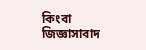কিংবা জিজ্ঞাসাবাদ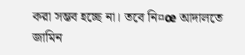করা সম্ভব হচ্ছে না। তবে নি¤œ আদালতে জামিন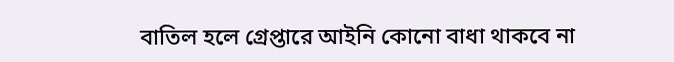বাতিল হলে গ্রেপ্তারে আইনি কোনো বাধা থাকবে না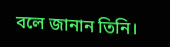বলে জানান তিনি।